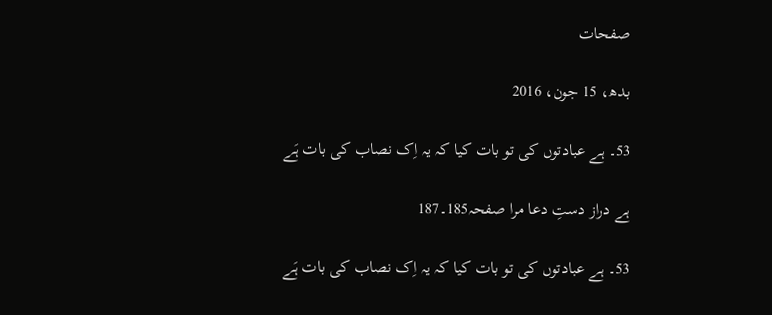صفحات

بدھ، 15 جون، 2016

53۔ ہے عبادتوں کی تو بات کیا کہ یہ اِک نصاب کی بات ہَے

ہے دراز دستِ دعا مرا صفحہ185۔187

53۔ ہے عبادتوں کی تو بات کیا کہ یہ اِک نصاب کی بات ہَے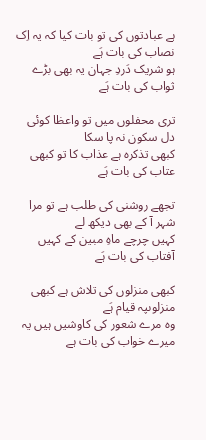ہے عبادتوں کی تو بات کیا کہ یہ اِک نصاب کی بات ہَے
ہو شریک دَردِ جہان یہ بھی بڑے ثواب کی بات ہَے

تری محفلوں میں تو واعظا کوئی دل سکون نہ پا سکا
کبھی تذکرہ ہے عذاب کا تو کبھی عتاب کی بات ہَے

تجھے روشنی کی طلب ہے تو مرا شہر آ کے بھی دیکھ لے
کہیں چرچے ماہِ مبین کے کہیں آفتاب کی بات ہَے

کبھی منزلوں کی تلاش ہے کبھی منزلوںپہ قیام ہَے
وہ مرے شعور کی کاوشیں ہیں یہ میرے خواب کی بات ہے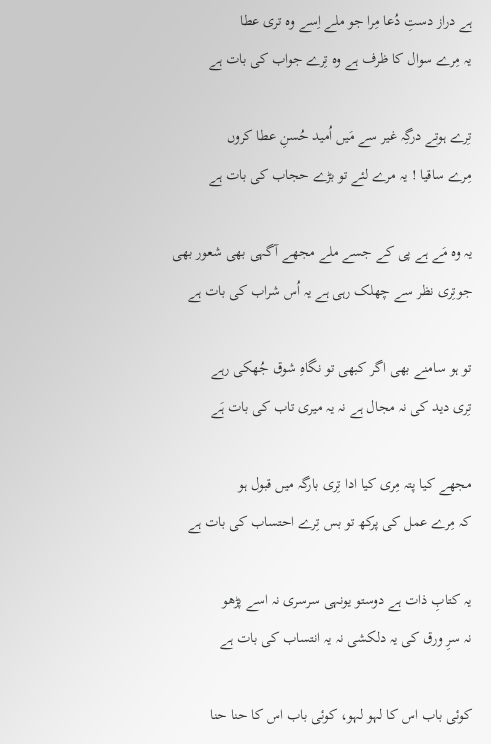ہے دراز دستِ دُعا مِرا جو ملے اِسے وہ تری عطا
یہ مِرے سوال کا ظرف ہے وہ تِرے جواب کی بات ہے

تِرے ہوتے درگِہ غیر سے مَیں اُمید حُسنِ عطا کروں
مِرے ساقیا ! یہ مرے لئے تو بڑے حجاب کی بات ہے

یہ وہ مَے ہے پی کے جسے ملے مجھے آگہی بھی شعور بھی
جوتِری نظر سے چھلک رہی ہے یہ اُس شراب کی بات ہے

تو ہو سامنے بھی اگر کبھی تو نگاہِ شوق جُھکی رہے
تِری دید کی نہ مجال ہے نہ یہ میری تاب کی بات ہَے

مجھے کیا پتہ مِری کیا ادا تِری بارگہ میں قبول ہو
کہ مِرے عمل کی پرکھ تو بس تِرے احتساب کی بات ہے

یہ کتابِ ذات ہے دوستو یونہی سرسری نہ اسے پڑھو
نہ سرِ ورق کی یہ دلکشی نہ یہ انتساب کی بات ہے

کوئی باب اس کا لہو لہو، کوئی باب اس کا حنا حنا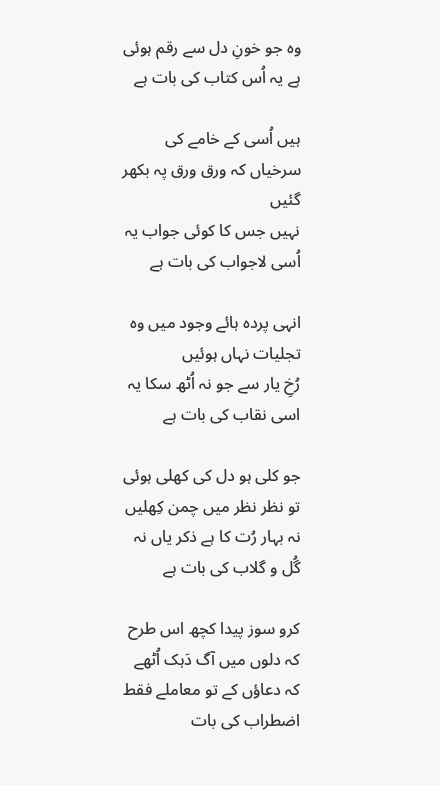وہ جو خونِ دل سے رقم ہوئی ہے یہ اُس کتاب کی بات ہے

ہیں اُسی کے خامے کی سرخیاں کہ ورق ورق پہ بکھر گئیں
نہیں جس کا کوئی جواب یہ اُسی لاجواب کی بات ہے

انہی پردہ ہائے وجود میں وہ تجلیات نہاں ہوئیں
رُخِ یار سے جو نہ اُٹھ سکا یہ اسی نقاب کی بات ہے

جو کلی ہو دل کی کھلی ہوئی تو نظر نظر میں چمن کِھلیں
نہ بہار رُت کا ہے ذکر یاں نہ گُل و گلاب کی بات ہے

کرو سوز پیدا کچھ اس طرح کہ دلوں میں آگ دَہک اُٹھے
کہ دعاؤں کے تو معاملے فقط اضطراب کی بات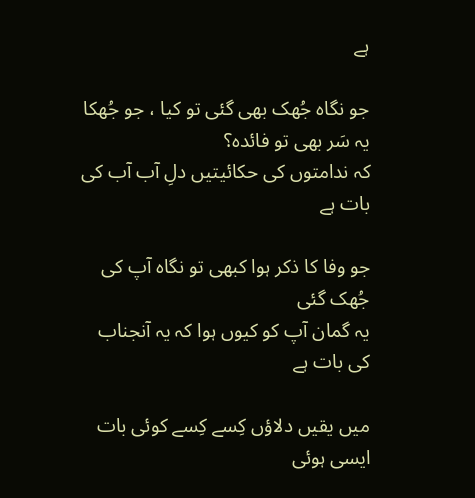ہے

جو نگاہ جُھک بھی گئی تو کیا ، جو جُھکا یہ سَر بھی تو فائدہ؟
کہ ندامتوں کی حکائیتیں دلِ آب آب کی بات ہے

جو وفا کا ذکر ہوا کبھی تو نگاہ آپ کی جُھک گئی
یہ گمان آپ کو کیوں ہوا کہ یہ آنجناب کی بات ہے

میں یقیں دلاؤں کِسے کِسے کوئی بات ایسی ہوئی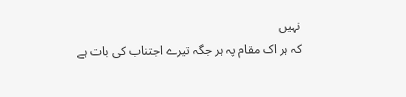نہیں
کہ ہر اک مقام پہ ہر جگہ تیرے اجتناب کی بات ہے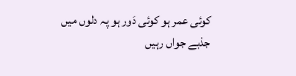کوئی عمر ہو کوئی دَور ہو پہ دلوں میں جذبے جواں رہیں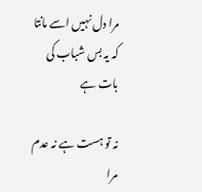مرا دل نہیں اسے مانتا کہ یہ بس شباب کی بات ہے

نہ تو ہست ہے نہ عدم مرا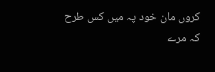کروں مان خود پہ میں کس طرح
کہ مرے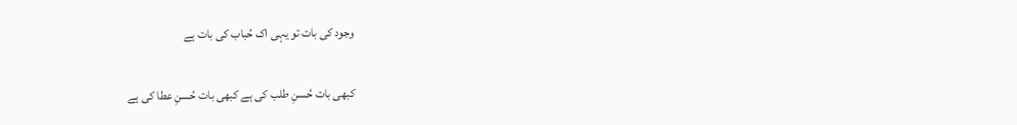وجود کی بات تو یہی اک حُباب کی بات ہے

کبھی بات حُسنِ طلب کی ہے کبھی بات حُسنِ عطا کی ہے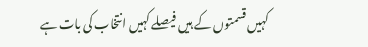کہیں قسمتوں کے ہیں فیصلے کہیں انتخاب کی بات ہے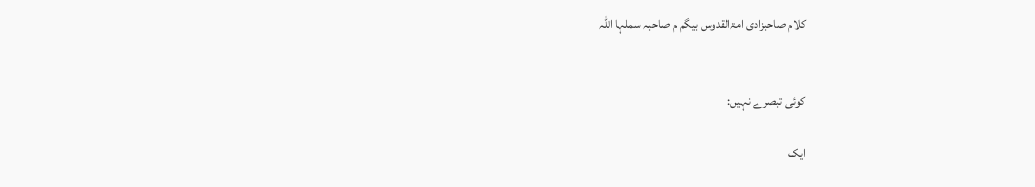کلام صاحبزادی امۃالقدوس بیگم م صاحبہ سملہا اللہ


کوئی تبصرے نہیں:

ایک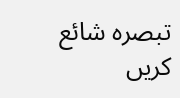تبصرہ شائع کریں